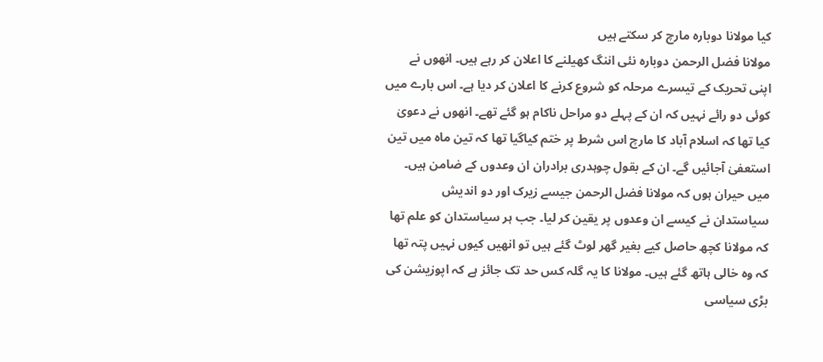کیا مولانا دوبارہ مارچ کر سکتے ہیں
مولانا فضل الرحمن دوبارہ نئی اننگ کھیلنے کا اعلان کر رہے ہیں۔ انھوں نے اپنی تحریک کے تیسرے مرحلہ کو شروع کرنے کا اعلان کر دیا ہے۔ اس بارے میں کوئی دو رائے نہیں کہ ان کے پہلے دو مراحل ناکام ہو گئے تھے۔ انھوں نے دعویٰ کیا تھا کہ اسلام آباد کا مارچ اس شرط پر ختم کیاگیا تھا کہ تین ماہ میں تین استعفیٰ آجائیں گے۔ ان کے بقول چوہدری برادران ان وعدوں کے ضامن ہیں۔
میں حیران ہوں کہ مولانا فضل الرحمن جیسے زیرک اور دو اندیش سیاستدان نے کیسے ان وعدوں پر یقین کر لیا۔ جب ہر سیاستدان کو علم تھا کہ مولانا کچھ حاصل کیے بغیر گھر لوٹ گئے ہیں تو انھیں کیوں نہیں پتہ تھا کہ وہ خالی ہاتھ گئے ہیں۔ مولانا کا یہ گلہ کس حد تک جائز ہے کہ اپوزیشن کی بڑی سیاسی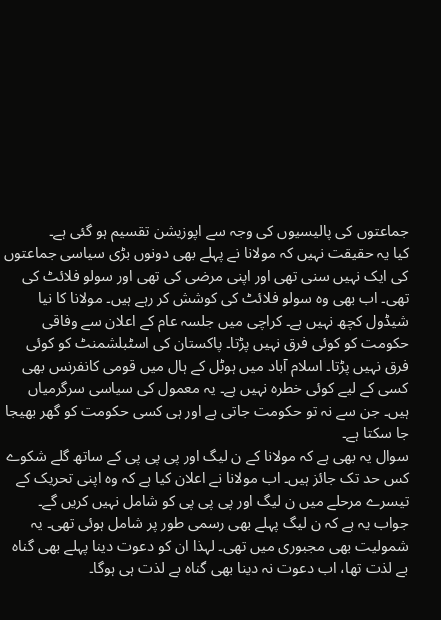جماعتوں کی پالیسیوں کی وجہ سے اپوزیشن تقسیم ہو گئی ہے۔
کیا یہ حقیقت نہیں کہ مولانا نے پہلے بھی دونوں بڑی سیاسی جماعتوں کی ایک نہیں سنی تھی اور اپنی مرضی کی تھی اور سولو فلائٹ کی تھی۔ اب بھی وہ سولو فلائٹ کی کوشش کر رہے ہیں۔ مولانا کا نیا شیڈول کچھ نہیں ہے۔ کراچی میں جلسہ عام کے اعلان سے وفاقی حکومت کو کوئی فرق نہیں پڑتا۔ پاکستان کی اسٹبلشمنٹ کو کوئی فرق نہیں پڑتا۔ اسلام آباد میں ہوٹل کے ہال میں قومی کانفرنس بھی کسی کے لیے کوئی خطرہ نہیں ہے۔ یہ معمول کی سیاسی سرگرمیاں ہیں۔ جن سے نہ تو حکومت جاتی ہے اور ہی کسی حکومت کو گھر بھیجا جا سکتا ہے۔
سوال یہ بھی ہے کہ مولانا کے ن لیگ اور پی پی پی کے ساتھ گلے شکوے کس حد تک جائز ہیں۔ اب مولانا نے اعلان کیا ہے کہ وہ اپنی تحریک کے تیسرے مرحلے میں ن لیگ اور پی پی پی کو شامل نہیں کریں گے۔ جواب یہ ہے کہ ن لیگ پہلے بھی رسمی طور پر شامل ہوئی تھی۔ یہ شمولیت بھی مجبوری میں تھی۔ لہذا ان کو دعوت دینا پہلے بھی گناہ بے لذت تھا، اب دعوت نہ دینا بھی گناہ بے لذت ہی ہوگا۔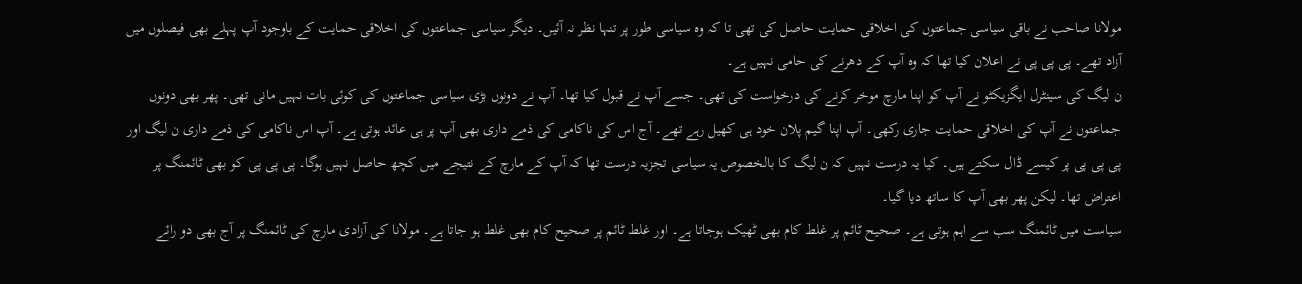مولانا صاحب نے باقی سیاسی جماعتوں کی اخلاقی حمایت حاصل کی تھی تا کہ وہ سیاسی طور پر تنہا نظر نہ آئیں۔ دیگر سیاسی جماعتوں کی اخلاقی حمایت کے باوجود آپ پہلے بھی فیصلوں میں آزاد تھے۔ پی پی پی نے اعلان کیا تھا کہ وہ آپ کے دھرنے کی حامی نہیں ہے۔
ن لیگ کی سینٹرل ایگزیکٹو نے آپ کو اپنا مارچ موخر کرنے کی درخواست کی تھی۔ جسے آپ نے قبول کیا تھا۔ آپ نے دونوں بڑی سیاسی جماعتوں کی کوئی بات نہیں مانی تھی۔ پھر بھی دونوں جماعتوں نے آپ کی اخلاقی حمایت جاری رکھی۔ آپ اپنا گیم پلان خود ہی کھیل رہے تھے۔ آج اس کی ناکامی کی ذمے داری بھی آپ پر ہی عائد ہوتی ہے۔ آپ اس ناکامی کی ذمے داری ن لیگ اور پی پی پی پر کیسے ڈال سکتے ہیں۔ کیا یہ درست نہیں کہ ن لیگ کا بالخصوص یہ سیاسی تجزیہ درست تھا کہ آپ کے مارچ کے نتیجے میں کچھ حاصل نہیں ہوگا۔ پی پی پی کو بھی ٹائمنگ پر اعتراض تھا۔ لیکن پھر بھی آپ کا ساتھ دیا گیا۔
سیاست میں ٹائمنگ سب سے اہم ہوتی ہے۔ صحیح ٹائم پر غلط کام بھی ٹھیک ہوجاتا ہے۔ اور غلط ٹائم پر صحیح کام بھی غلط ہو جاتا ہے۔ مولانا کی آزادی مارچ کی ٹائمنگ پر آج بھی دو رائے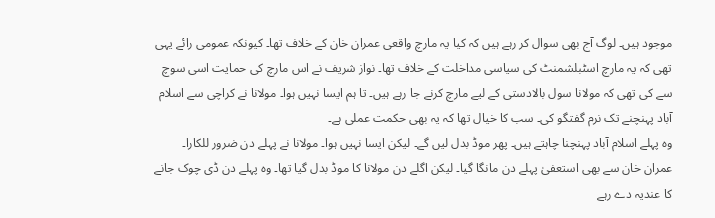موجود ہیں۔ لوگ آج بھی سوال کر رہے ہیں کہ کیا یہ مارچ واقعی عمران خان کے خلاف تھا۔ کیونکہ عمومی رائے یہی تھی کہ یہ مارچ اسٹبلشمنٹ کی سیاسی مداخلت کے خلاف تھا۔ نواز شریف نے اس مارچ کی حمایت اسی سوچ سے کی تھی کہ مولانا سول بالادستی کے لیے مارچ کرنے جا رہے ہیں۔ تا ہم ایسا نہیں ہوا۔ مولانا نے کراچی سے اسلام آباد پہنچنے تک نرم گفتگو کی۔ سب کا خیال تھا کہ یہ بھی حکمت عملی ہے۔
وہ پہلے اسلام آباد پہنچنا چاہتے ہیں۔ پھر موڈ بدل لیں گے۔ لیکن ایسا نہیں ہوا۔ مولانا نے پہلے دن ضرور للکارا۔ عمران خان سے بھی استعفیٰ پہلے دن مانگا گیا۔ لیکن اگلے دن مولانا کا موڈ بدل گیا تھا۔ وہ پہلے دن ڈی چوک جانے کا عندیہ دے رہے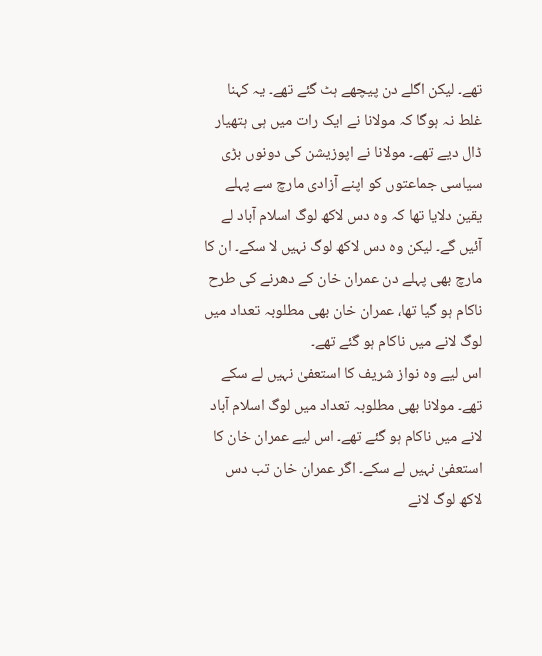تھے۔ لیکن اگلے دن پیچھے ہٹ گئے تھے۔ یہ کہنا غلط نہ ہوگا کہ مولانا نے ایک رات میں ہی ہتھیار ڈال دیے تھے۔ مولانا نے اپوزیشن کی دونوں بڑی سیاسی جماعتوں کو اپنے آزادی مارچ سے پہلے یقین دلایا تھا کہ وہ دس لاکھ لوگ اسلام آباد لے آئیں گے۔ لیکن وہ دس لاکھ لوگ نہیں لا سکے۔ ان کا مارچ بھی پہلے دن عمران خان کے دھرنے کی طرح ناکام ہو گیا تھا، عمران خان بھی مطلوبہ تعداد میں لوگ لانے میں ناکام ہو گئے تھے۔
اس لیے وہ نواز شریف کا استعفیٰ نہیں لے سکے تھے۔ مولانا بھی مطلوبہ تعداد میں لوگ اسلام آباد لانے میں ناکام ہو گئے تھے۔ اس لیے عمران خان کا استعفیٰ نہیں لے سکے۔ اگر عمران خان تب دس لاکھ لوگ لانے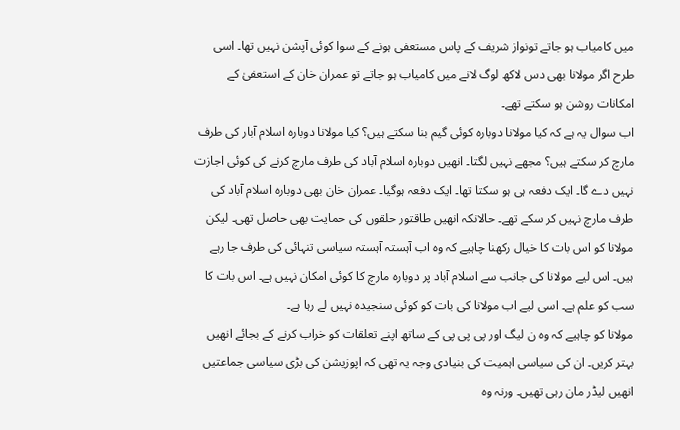میں کامیاب ہو جاتے تونواز شریف کے پاس مستعفی ہونے کے سوا کوئی آپشن نہیں تھا۔ اسی طرح اگر مولانا بھی دس لاکھ لوگ لانے میں کامیاب ہو جاتے تو عمران خان کے استعفیٰ کے امکانات روشن ہو سکتے تھے۔
اب سوال یہ ہے کہ کیا مولانا دوبارہ کوئی گیم بنا سکتے ہیں؟ کیا مولانا دوبارہ اسلام آبار کی طرف مارچ کر سکتے ہیں؟ مجھے نہیں لگتا۔ انھیں دوبارہ اسلام آباد کی طرف مارچ کرنے کی کوئی اجازت نہیں دے گا۔ ایک دفعہ ہی ہو سکتا تھا۔ ایک دفعہ ہوگیا۔ عمران خان بھی دوبارہ اسلام آباد کی طرف مارچ نہیں کر سکے تھے۔ حالانکہ انھیں طاقتور حلقوں کی حمایت بھی حاصل تھی۔ لیکن مولانا کو اس بات کا خیال رکھنا چاہیے کہ وہ اب آہستہ آہستہ سیاسی تنہائی کی طرف جا رہے ہیں۔ اس لیے مولانا کی جانب سے اسلام آباد پر دوبارہ مارچ کا کوئی امکان نہیں ہے۔ اس بات کا سب کو علم ہے۔ اسی لیے اب مولانا کی بات کو کوئی سنجیدہ نہیں لے رہا ہے۔
مولانا کو چاہیے کہ وہ ن لیگ اور پی پی پی کے ساتھ اپنے تعلقات کو خراب کرنے کے بجائے انھیں بہتر کریں۔ ان کی سیاسی اہمیت کی بنیادی وجہ یہ تھی کہ اپوزیشن کی بڑی سیاسی جماعتیں انھیں لیڈر مان رہی تھیں۔ ورنہ وہ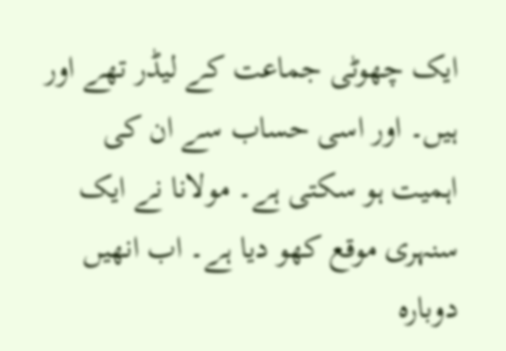ایک چھوٹی جماعت کے لیڈر تھے اور ہیں۔ اور اسی حساب سے ان کی اہمیت ہو سکتی ہے۔ مولانا نے ایک سنہری موقع کھو دیا ہے۔ اب انھیں دوبارہ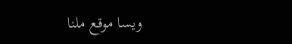ویسا موقع ملنا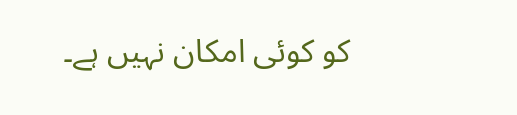کو کوئی امکان نہیں ہے۔